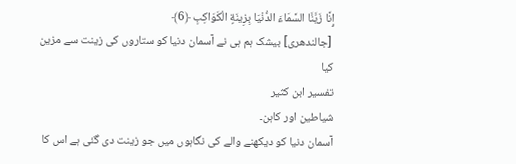إِنَّا زَيَّنَّا السَّمَاءَ الدُّنْيَا بِزِينَةٍ الْكَوَاكِبِ ﴿6﴾
 [جالندھری] بیشک ہم ہی نے آسمان دنیا کو ستاروں کی زینت سے مزین کیا
تفسیر ابن كثیر
شیاطین اور کاہن۔
آسمان دنیا کو دیکھنے والے کی نگاہوں میں جو زینت دی گئی ہے اس کا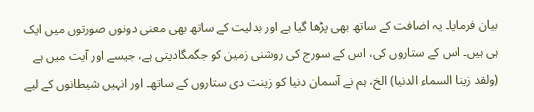بیان فرمایا۔ یہ اضافت کے ساتھ بھی پڑھا گیا ہے اور بدلیت کے ساتھ بھی معنی دونوں صورتوں میں ایک ہی ہیں۔ اس کے ستاروں کی، اس کے سورج کی روشنی زمین کو جگمگادیتی ہے، جیسے اور آیت میں ہے (ولقد زینا السماء الدنیا) الخ، ہم نے آسمان دنیا کو زینت دی ستاروں کے ساتھ۔ اور انہیں شیطانوں کے لیے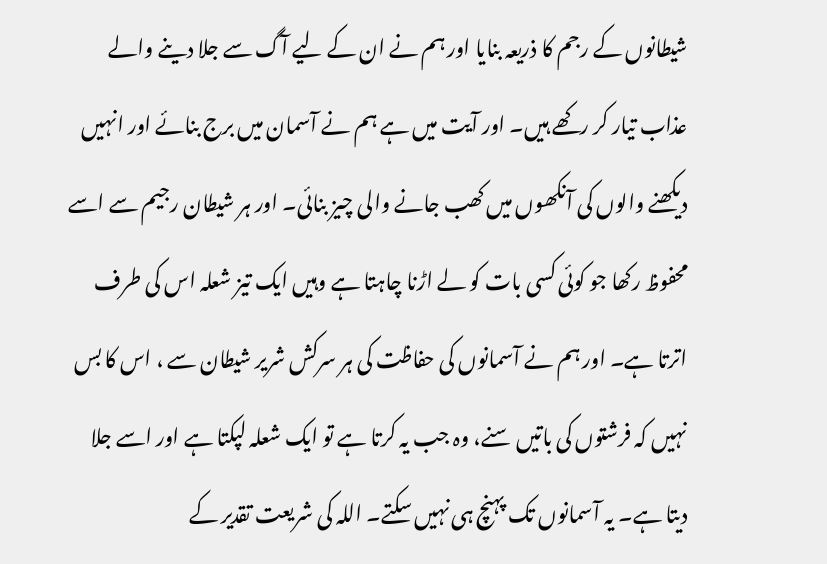شیطانوں کے رجم کا ذریعہ بنایا اور ہم نے ان کے لیے آگ سے جلا دینے والے عذاب تیار کر رکھے ہیں۔ اور آیت میں ہے ہم نے آسمان میں برج بنائے اور انہیں دیکھنے والوں کی آنکھوں میں کھب جانے والی چیز بنائی۔ اور ہر شیطان رجیم سے اسے محفوظ رکھا جو کوئی کسی بات کو لے اڑنا چاہتا ہے وہیں ایک تیز شعلہ اس کی طرف اترتا ہے۔ اور ہم نے آسمانوں کی حفاظت کی ہر سرکش شریر شیطان سے ، اس کا بس نہیں کہ فرشتوں کی باتیں سنے، وہ جب یہ کرتا ہے تو ایک شعلہ لپکتا ہے اور اسے جلا دیتا ہے۔ یہ آسمانوں تک پہنچ ہی نہیں سکتے۔ اللہ کی شریعت تقدیر کے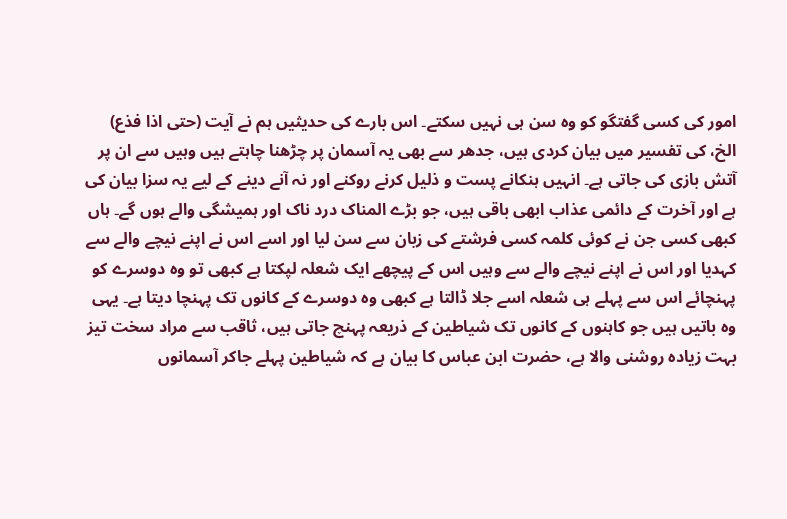امور کی کسی گفتگو کو وہ سن ہی نہیں سکتے۔ اس بارے کی حدیثیں ہم نے آیت (حتی اذا فذع) الخ، کی تفسیر میں بیان کردی ہیں، جدھر سے بھی یہ آسمان پر چڑھنا چاہتے ہیں وہیں سے ان پر آتش بازی کی جاتی ہے۔ انہیں ہنکانے پست و ذلیل کرنے روکنے اور نہ آنے دینے کے لیے یہ سزا بیان کی ہے اور آخرت کے دائمی عذاب ابھی باقی ہیں، جو بڑے المناک درد ناک اور ہمیشگی والے ہوں گے۔ ہاں کبھی کسی جن نے کوئی کلمہ کسی فرشتے کی زبان سے سن لیا اور اسے اس نے اپنے نیچے والے سے کہدیا اور اس نے اپنے نیچے والے سے وہیں اس کے پیچھے ایک شعلہ لپکتا ہے کبھی تو وہ دوسرے کو پہنچائے اس سے پہلے ہی شعلہ اسے جلا ڈالتا ہے کبھی وہ دوسرے کے کانوں تک پہنچا دیتا ہے۔ یہی وہ باتیں ہیں جو کاہنوں کے کانوں تک شیاطین کے ذریعہ پہنچ جاتی ہیں، ثاقب سے مراد سخت تیز بہت زیادہ روشنی والا ہے، حضرت ابن عباس کا بیان ہے کہ شیاطین پہلے جاکر آسمانوں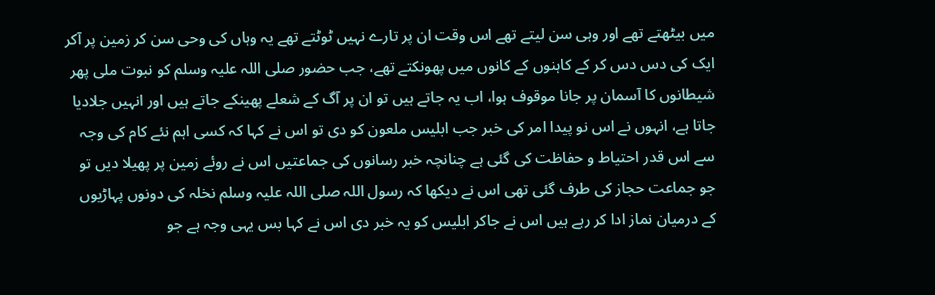میں بیٹھتے تھے اور وہی سن لیتے تھے اس وقت ان پر تارے نہیں ٹوٹتے تھے یہ وہاں کی وحی سن کر زمین پر آکر ایک کی دس دس کر کے کاہنوں کے کانوں میں پھونکتے تھے، جب حضور صلی اللہ علیہ وسلم کو نبوت ملی پھر شیطانوں کا آسمان پر جانا موقوف ہوا، اب یہ جاتے ہیں تو ان پر آگ کے شعلے پھینکے جاتے ہیں اور انہیں جلادیا جاتا ہے، انہوں نے اس نو پیدا امر کی خبر جب ابلیس ملعون کو دی تو اس نے کہا کہ کسی اہم نئے کام کی وجہ سے اس قدر احتیاط و حفاظت کی گئی ہے چنانچہ خبر رسانوں کی جماعتیں اس نے روئے زمین پر پھیلا دیں تو جو جماعت حجاز کی طرف گئی تھی اس نے دیکھا کہ رسول اللہ صلی اللہ علیہ وسلم نخلہ کی دونوں پہاڑیوں کے درمیان نماز ادا کر رہے ہیں اس نے جاکر ابلیس کو یہ خبر دی اس نے کہا بس یہی وجہ ہے جو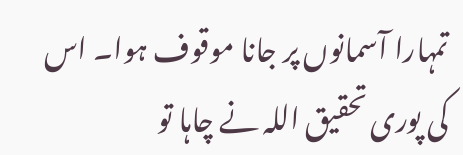تمہارا آسمانوں پر جانا موقوف ہوا۔ اس کی پوری تحقیق اللہ نے چاہا تو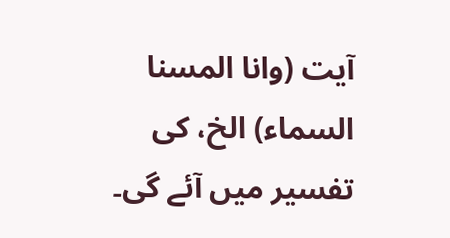آیت (وانا المسنا السماء) الخ، کی تفسیر میں آئے گی۔